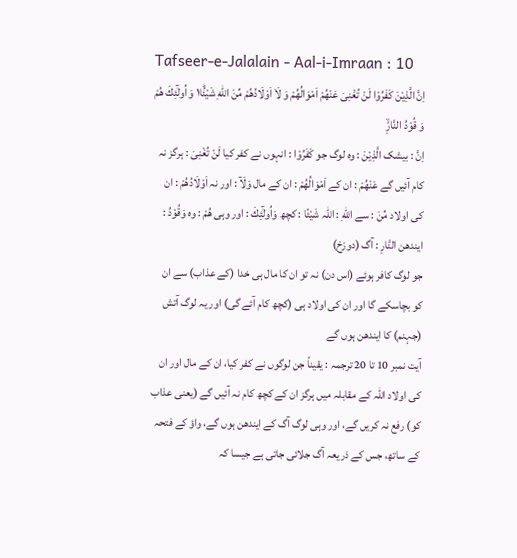Tafseer-e-Jalalain - Aal-i-Imraan : 10
اِنَّ الَّذِیْنَ كَفَرُوْا لَنْ تُغْنِیَ عَنْهُمْ اَمْوَالُهُمْ وَ لَاۤ اَوْلَادُهُمْ مِّنَ اللّٰهِ شَیْئًا١ؕ وَ اُولٰٓئِكَ هُمْ وَ قُوْدُ النَّارِۙ
اِنَّ : بیشک الَّذِيْنَ : وہ لوگ جو كَفَرُوْا : انہوں نے کفر کیا لَنْ تُغْنِىَ : ہرگز نہ کام آئیں گے عَنْھُمْ : ان کے اَمْوَالُھُمْ : ان کے مال وَلَآ : اور نہ اَوْلَادُھُمْ : ان کی اولاد مِّنَ : سے اللّٰهِ : اللہ شَيْئًا : کچھ وَاُولٰٓئِكَ : اور وہی ھُمْ : وہ وَقُوْدُ : ایندھن النَّارِ : آگ (دوزخ)
جو لوگ کافر ہوئے (اس دن) نہ تو ان کا مال ہی خدا (کے عذاب) سے ان کو بچاسکے گا اور ان کی اولاد ہی (کچھ کام آئے گی) اور یہ لوگ آتش (جہنم) کا ایندھن ہوں گے
آیت نمبر 10 تا 20 ترجمہ : یقیناً جن لوگوں نے کفر کیا، ان کے مال اور ان کی اولاد اللہ کے مقابلہ میں ہرگز ان کے کچھ کام نہ آئیں گے (یعنی عذاب کو) رفع نہ کریں گے، اور وہی لوگ آگ کے ایندھن ہوں گے، واؤ کے فتحہ کے ساتھ، جس کے ذریعہ آگ جلائی جاتی ہے جیسا کہ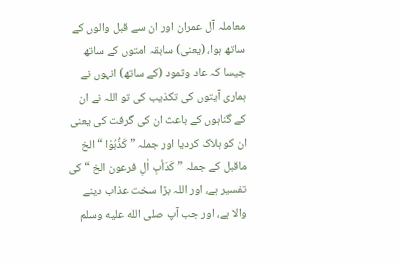معاملہ آل عمران اور ان سے قبل والوں کے ساتھ ہوا، (یعنی) سابقہ امتوں کے ساتھ جیسا کہ عاد وثمود (کے ساتھ) انہوں نے ہماری آیتوں کی تکذیب کی تو اللہ نے ان کے گناہوں کے باعث ان کی گرفت کی یعنی ان کو ہلاک کردیا اور جملہ ” کَذَُبُوْا “ الخ ماقبل کے جملہ ” کَدَأبِ اٰلِ فرعون الخ “ کی تفسیر ہے، اور اللہ بڑا سخت عذاب دینے والا ہے، اور جب آپ صلى الله عليه وسلم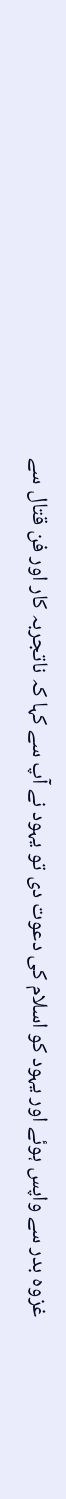غزوہ بدر سے واپس ہوئے اور یہود کو اسلام کی دعوت دی تو یہود نے آپ سے کہا کہ ناتجربہ کار اور فن قتال سے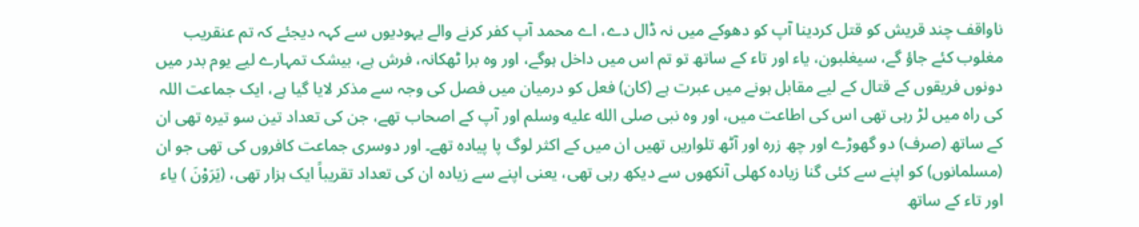ناواقف چند قریش کو قتل کردینا آپ کو دھوکے میں نہ ڈال دے، اے محمد آپ کفر کرنے والے یہودیوں سے کہہ دیجئے کہ تم عنقریب مغلوب کئے جاؤ گے، سیغلبون، یاء اور تاء کے ساتھ تو تم اس میں داخل ہوگے، اور وہ برا ٹھکانہ، فرش ہے، بیشک تمہارے لیے یوم بدر میں دونوں فریقوں کے قتال کے لیے مقابل ہونے میں عبرت ہے (کان) فعل کو درمیان میں فصل کی وجہ سے مذکر لایا گیا ہے، ایک جماعت اللہ کی راہ میں لڑ رہی تھی اس کی اطاعت میں، اور وہ نبی صلى الله عليه وسلم اور آپ کے اصحاب تھے، جن کی تعداد تین سو تیرہ تھی ان کے ساتھ (صرف) دو گھوڑے اور چھ زرہ اور آٹھ تلواریں تھیں ان میں کے اکثر لوگ پا پیادہ تھے۔ اور دوسری جماعت کافروں کی تھی جو ان (مسلمانوں) کو اپنے سے کئی گنا زیادہ کھلی آنکھوں سے دیکھ رہی تھی، یعنی اپنے سے زیادہ ان کی تعداد تقریباً ایک ہزار تھی، (یَرَوْنَ ) یاء اور تاء کے ساتھ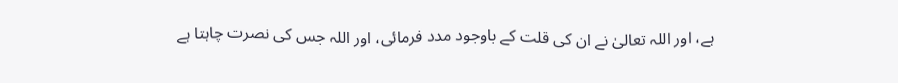ہے، اور اللہ تعالیٰ نے ان کی قلت کے باوجود مدد فرمائی، اور اللہ جس کی نصرت چاہتا ہے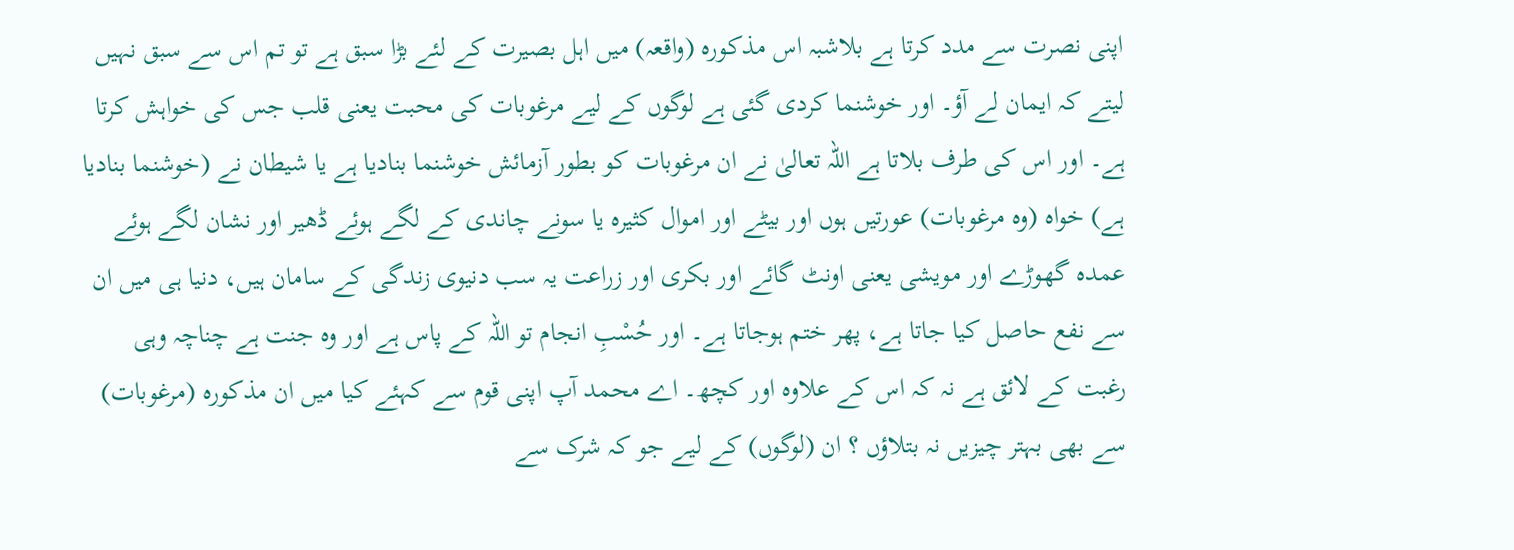اپنی نصرت سے مدد کرتا ہے بلاشبہ اس مذکورہ (واقعہ) میں اہل بصیرت کے لئے بڑا سبق ہے تو تم اس سے سبق نہیں لیتے کہ ایمان لے آؤ۔ اور خوشنما کردی گئی ہے لوگوں کے لیے مرغوبات کی محبت یعنی قلب جس کی خواہش کرتا ہے۔ اور اس کی طرف بلاتا ہے اللہ تعالیٰ نے ان مرغوبات کو بطور آزمائش خوشنما بنادیا ہے یا شیطان نے (خوشنما بنادیا ہے) خواہ (وہ مرغوبات) عورتیں ہوں اور بیٹے اور اموال کثیرہ یا سونے چاندی کے لگے ہوئے ڈھیر اور نشان لگے ہوئے عمدہ گھوڑے اور مویشی یعنی اونٹ گائے اور بکری اور زراعت یہ سب دنیوی زندگی کے سامان ہیں، دنیا ہی میں ان سے نفع حاصل کیا جاتا ہے، پھر ختم ہوجاتا ہے۔ اور حُسْبِ انجام تو اللہ کے پاس ہے اور وہ جنت ہے چناچہ وہی رغبت کے لائق ہے نہ کہ اس کے علاوہ اور کچھ۔ اے محمد آپ اپنی قوم سے کہئے کیا میں ان مذکورہ (مرغوبات) سے بھی بہتر چیزیں نہ بتلاؤں ؟ ان (لوگوں) کے لیے جو کہ شرک سے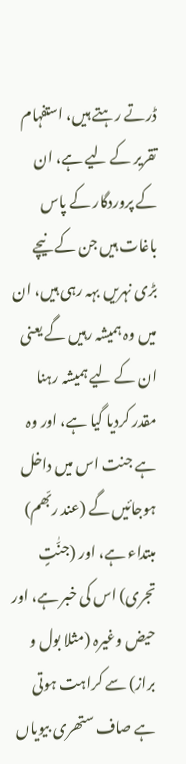ڈرتے رہتے ہیں، استفہام تقریر کے لیے ہے، ان کے پروردگار کے پاس باغات ہیں جن کے نیچے بڑی نہریں بہہ رہی ہیں، ان میں وہ ہمیشہ رہیں گے یعنی ان کے لیے ہمیشہ رہنا مقدر کردیا گیا ہے، اور وہ ہے جنت اس میں داخل ہوجائیں گے (عند ربّھم) مبتداء ہے، اور (جنّٰتٍ تجری) اس کی خبر ہے، اور حیض وغیرہ (مثلا بول و براز) سے کراہت ہوتی ہے صاف ستھری بیویاں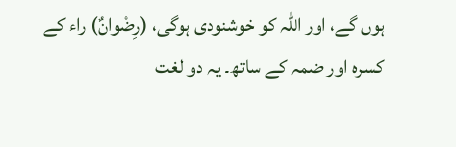ہوں گے، اور اللہ کو خوشنودی ہوگی، (رِضْوانٌ) راء کے کسرہ اور ضمہ کے ساتھ۔ یہ دو لغت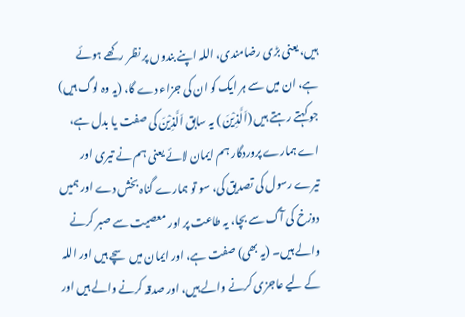ہیں، یعنی بڑی رضامندی، اللہ اپنے بندوں پر نظر رکھے ہوئے ہے، ان میں سے ہر ایک کو ان کی جزاء دے گا، (یہ وہ لوگ ہیں) جو کہتے رہتے ہیں (اَلَّذِیْنَ ) یہ سابق اَلَّذِیْنَ کی صفت یا بدل ہے، اے ہمارے پروردگار ہم ایمان لائے یعنی ہم نے تیری اور تیرے رسول کی تصدیق کی، سو تو ہمارے گناہ بخش دے اور ہمیں دوزخ کی آگ سے بچا، یہ طاعت پر اور معصیت سے صبر کرنے والے ہیں۔ (یہ بھی) صفت ہے، اور ایمان میں سچے ہیں اور اللہ کے لیے عاجزی کرنے والے ہیں، اور صدقہ کرنے والے ہیں اور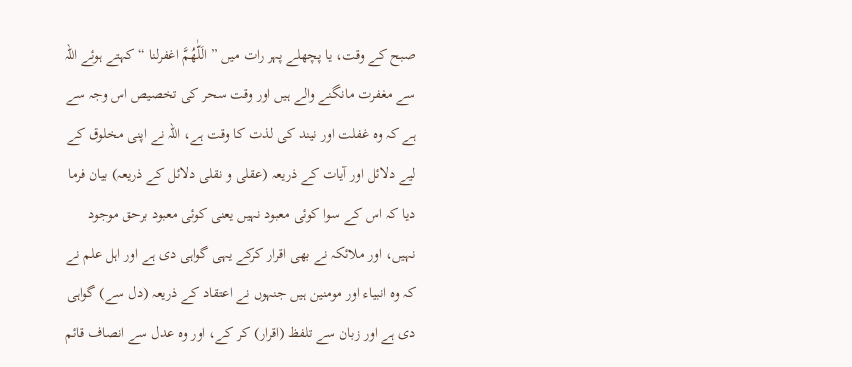صبح کے وقت، یا پچھلے پہر رات میں ” الَلّٰھُمَّ اغفرلنا “ کہتے ہوئے اللہ سے مغفرت مانگنے والے ہیں اور وقت سحر کی تخصیص اس وجہ سے ہے کہ وہ غفلت اور نیند کی لذت کا وقت ہے، اللہ نے اپنی مخلوق کے لیے دلائل اور آیات کے ذریعہ (عقلی و نقلی دلائل کے ذریعہ) بیان فرما دیا کہ اس کے سوا کوئی معبود نہیں یعنی کوئی معبود برحق موجود نہیں، اور ملائکہ نے بھی اقرار کرکے یہی گواہی دی ہے اور اہل علم نے کہ وہ انبیاء اور مومنین ہیں جنہوں نے اعتقاد کے ذریعہ (دل سے) گواہی دی ہے اور زبان سے تلفظ (اقرار) کر کے، اور وہ عدل سے انصاف قائم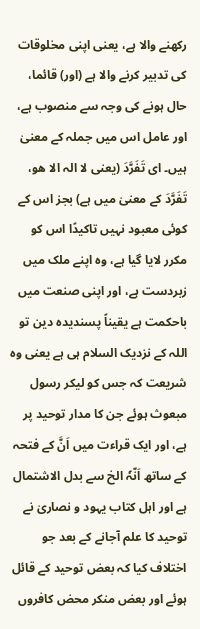رکھنے والا ہے، یعنی اپنی مخلوقات کی تدبیر کرنے والا ہے (اور) قائما، حال ہونے کی وجہ سے منصوب ہے، اور عامل اس میں جملہ کے معنیٰ ہیں۔ ای تَفَرَّدَ (یعنی لا الہ الا ھو، تَفَرَّدَ کے معنیٰ میں ہے) بجز اس کے کوئی معبود نہیں تاکیدًا اس کو مکرر لایا گیا ہے، وہ اپنے ملک میں زبردست ہے، اور اپنی صنعت میں باحکمت ہے یقیناً پسندیدہ دین تو اللہ کے نزدیک السلام ہی ہے یعنی وہ شریعت کہ جس کو لیکر رسول مبعوث ہوئے جن کا مدار توحید پر ہے، اور ایک قراءت میں اَنَّ کے فتحہ کے ساتھ اَنّہٗ الخ سے بدل الاشتمال ہے اور اہل کتاب یہود و نصاریٰ نے توحید کا علم آجانے کے بعد جو اختلاف کیا کہ بعض توحید کے قائل ہوئے اور بعض منکر محض کافروں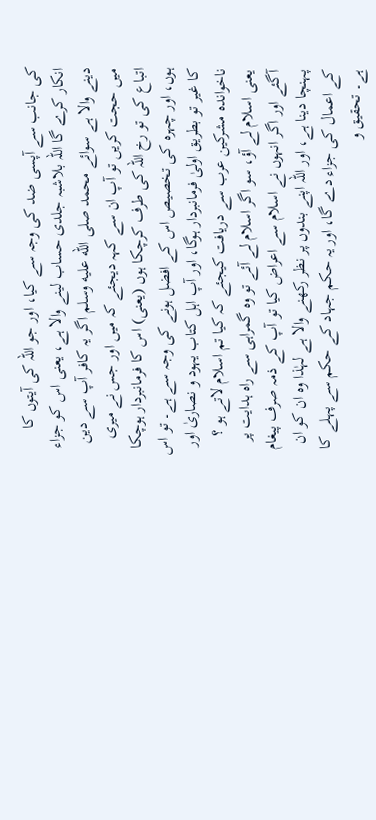کی جانب سے آپسی ضد کی وجہ سے کیا، اور جو اللہ کی آیتوں کا انکار کرے گا اللہ بلاشبہ جلدی حساب لینے والا ہے، یعنی اس کو جزاء دینے والا ہے سوائے محمد صلى الله عليه وسلم اگر یہ کافر آپ سے دین میں حجت کریں تو آپ ان سے کہہ دیجئے کہ میں اور جس نے میری اتباع کی تو رخ اللہ کی طرف کرچکا ہوں (یعنی) اس کا فرمانبردار ہوچکا ہوں، اور چہرہ کی تخصیص اس کے افضل ہونے کی وجہ سے ہے۔ تو اس کا غیر تو بطریق اولیٰ فرمانبردار ہوگا، اور آپ اہل کتاب یہود و نصاریٰ اور ناخواندہ مشرکین عرب سے دریافت کیجئے کہ کیا تم اسلام لاتے ہو ؟ یعنی اسلام لے آؤ، سو اگر اسلام لے آئے تو وہ گمراہی سے راہ ہدایت پر آگئے اور اگر انہوں نے اسلام سے اعراض کیا تو آپ کے ذمہ صرف پیغام پہنچا دینا ہے، اور اللہ اپنے بندوں پر نظر رکھنے والا ہے لہٰذا وہ ان کو ان کے اعمال کی جزاء دے گا، اور یہ حکم جہاد کے حکم سے پہلے کا ہے۔ تحقیق و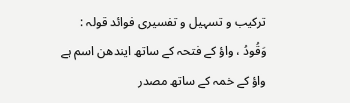ترکیب و تسہیل و تفسیری فوائد قولہ : وَقُودُ ، واؤ کے فتحہ کے ساتھ ایندھن اسم ہے واؤ کے خمہ کے ساتھ مصدر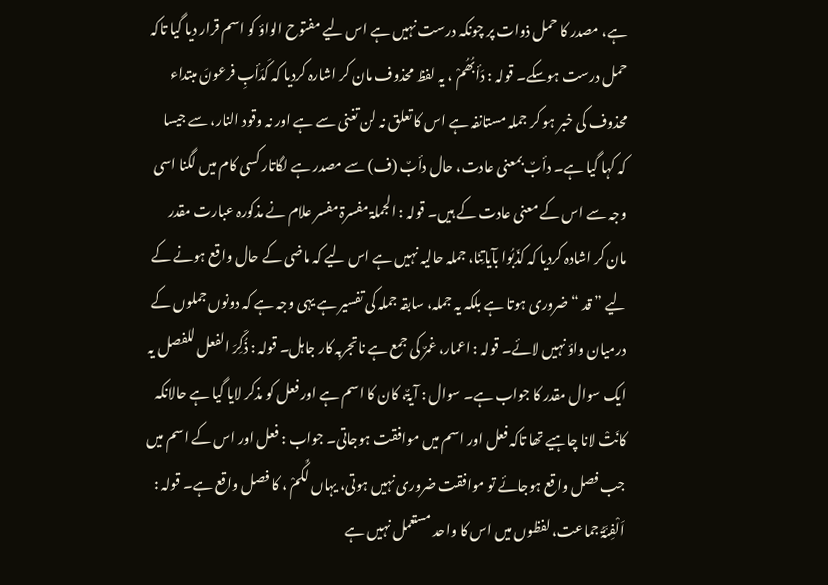ہے، مصدر کا حمل ذوات پر چونکہ درست نہیں ہے اس لیے مفتوح الواؤ کو اسم قرار دیا گیا تاکہ حمل درست ہوسکے۔ قولہ : دَأبُھُمْ ، یہ لفظ محذوف مان کر اشارہ کردیا کہ کَدَأبِ فرعونَ مبتداء محذوف کی خبر ہو کر جملہ مستانفہ ہے اس کا تعلق نہ لن تغنی سے ہے اور نہ وقود النار، سے جیسا کہ کہا گیا ہے۔ دأبٌ بمعنی عادت، حال دأبٌ (ف) سے مصدر ہے لگاتار کسی کام میں لگنا اسی وجہ سے اس کے معنی عادت کے ہیں۔ قولہ : الجملۃ مفسرۃ مفسر علام نے مذکورہ عبارت مقدر مان کر اشادہ کردیا کہ کذّبُوا بآیاتِنَا، جملہ حالیہ نہیں ہے اس لیے کہ ماضی کے حال واقع ہونے کے لیے ” قد “ ضروری ہوتا ہے بلکہ یہ جملہ، سابقہ جملہ کی تفسیر ہے یہی وجہ ہے کہ دونوں جملوں کے درمیان واؤ نہیں لائے۔ قولہ : اعمار، غمرٌ کی جمع ہے ناتجربہ کار جاہل۔ قولہ : ذُکِّرَ الفعل للفصل یہ ایک سوال مقدر کا جواب ہے۔ سوال : آیۃٌ، کان کا اسم ہے اور فعل کو مذکر لایا گیا ہے حالانکہ کانَتْ لانا چاہیے تھا تاکہ فعل اور اسم میں موافقت ہوجاتی۔ جواب : فعل اور اس کے اسم میں جب فصل واقع ہوجائے تو موافقت ضروری نہیں ہوتی، یہاں لَکُمْ ، کا فصل واقع ہے۔ قولہ : اَلْفِئَۃُ جماعت، لفظوں میں اس کا واحد مستعمل نہیں ہے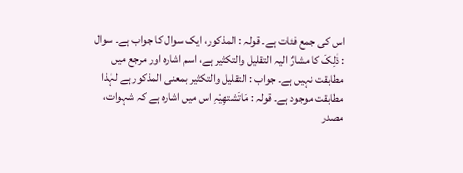اس کی جمع فئات ہے۔ قولہ : المذکور، ایک سوال کا جواب ہے۔ سوال : ذٰلِکَ کا مشارٌ الیہ التقلیل والتکثیر ہے، اسم اشارہ اور مرجع میں مطابقت نہیں ہے۔ جواب : التقلیل والتکثیر بمعنی المذکور ہے لہٰذا مطابقت موجود ہے۔ قولہ : مَاتَشتھِیْہِ اس میں اشارہ ہے کہ شہوات، مصدر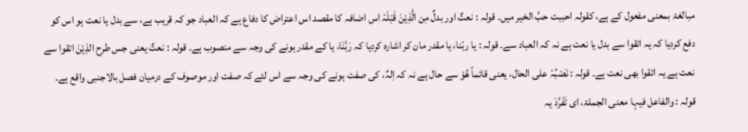مبالغۃ بمعنی مفعول کے ہے، کقولہ احببت حبَّ الخیر میں۔ قولہ : نعتٌ اور بدلٌ مِن الَّذِیْنَ قَبْلَہٗ اس اضافہ کا مقصد اس اعتراض کا دفاع ہے کہ العباد جو کہ قریب ہے، سے بدل یا نعت ہو اس کو دفع کردیا کہ یہ اتقوا سے بدل یا نعت ہے نہ کہ العباد سے۔ قولہ : یا ربّنا، یا مقدر مان کر اشارہ کردیا کہ رَبَّنَا، یا کے مقدر ہونے کی وجہ سے منصوب ہے۔ قولہ : نعتٌ یعنی جس طرح الذِیْنَ اتقوا سے نعت ہے یہ اتقوا بھی نعت ہے۔ قولہ : نَصْبُہٗ علی الحال، یعنی قائماً ھُوْ سے حال ہے نہ کہ اِلہٌ، کی صفت ہونے کی وجہ سے اس لئے کہ صفت اور موصوف کے درمیان فصل بالاجنبی واقع ہے۔ قولہ : والفاعل فیہا معنی الجملۃ، ای تَفَرَّدَ یہ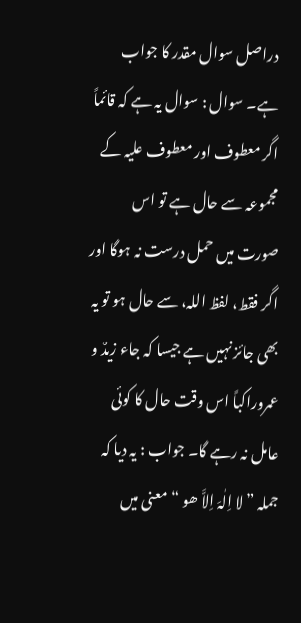دراصل سوال مقدر کا جواب ہے۔ سوال : سوال یہ ہے کہ قائماً اگر معطوف اور معطوف علیہ کے مجموعہ سے حال ہے تو اس صورت میں حمل درست نہ ہوگا اور اگر فقط، لفظ اللہ، سے حال ہو تو یہ بھی جائز نہیں ہے جیسا کہ جاء زیدٌ و عمروراکباً اس وقت حال کا کوئی عامل نہ رہے گا۔ جواب : یہ دیا کہ جملہ ” لا اِلٰہَ اِلاَّ ھو “ معنی میں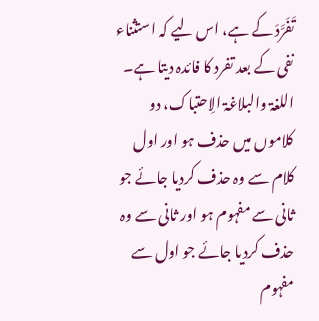تَفَرَّدَ کے ہے، اس لیے کہ استثناء نفی کے بعد تفرد کا فائدہ دیتا ہے۔ اللغۃ والبلاغۃ الِاحتباک، دو کلاموں میں حذف ہو اور اول کلام سے وہ حذف کردیا جائے جو ثانی سے مفہوم ہو اور ثانی سے وہ حذف کردیا جائے جو اول سے مفہوم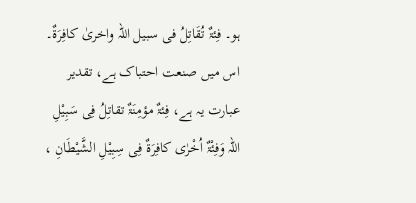ہو۔ فِئۃٌ تُقَاتِلُ فی سبیل اللہ واخریٰ کافِرَۃٌ۔ اس میں صنعت احتباک ہے، تقدیر عبارت یہ ہے، فِئۃٌ مؤمِنَۃٌ تقاتِلُ فِی سَبِیْلِ اللہ وَفِئْۃٌ اُخْرٰی کافِرَۃٌ فِی سِبِیْلِ الشَّیْطَانِ ،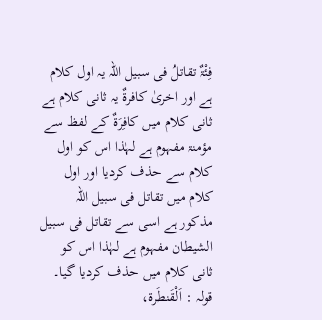فِئْۃٌ تقاتلُ فی سبیل اللہ یہ اول کلام ہے اور اخریٰ کافرۃٌ یہ ثانی کلام ہے ثانی کلام میں کافِرَۃٌ کے لفظ سے مؤمنۃ مفہوم ہے لہٰذا اس کو اول کلام سے حذف کردیا اور اول کلام میں تقاتل فی سبیل اللہ مذکور ہے اسی سے تقاتل فی سبیل الشیطان مفہوم ہے لہٰذا اس کو ثانی کلام میں حذف کردیا گیا۔ قولہ : اَلْقَنطَرۃ،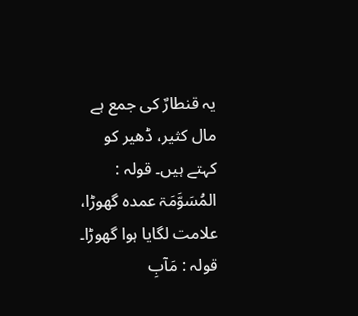یہ قنطارٌ کی جمع ہے مال کثیر، ڈھیر کو کہتے ہیں۔ قولہ : المُسَوَّمَۃ عمدہ گھوڑا، علامت لگایا ہوا گھوڑا۔ قولہ : مَآبِ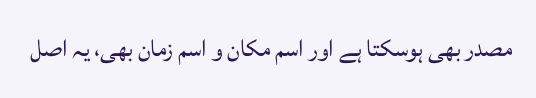مصدر بھی ہوسکتا ہے اور اسم مکان و اسم زمان بھی، یہ اصل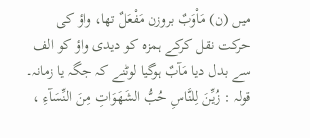میں (ن) مَاْوَبٌ بروزن مَفْعَلٌ تھا، واؤ کی حرکت نقل کرکے ہمزہ کو دیدی واؤ کو الف سے بدل دیا مَآبٌ ہوگیا لوٹنے کہ جگہ یا زمانہ۔ قولہ : زُیِّنَ لِلنَّاسِ حُبُّ الشَھَوَاتِ مِنَ النِّسَآءِ ،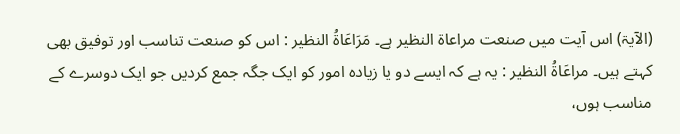(الآیۃ) اس آیت میں صنعت مراعاۃ النظیر ہے۔ مَرَاعَاۃُ النظیر : اس کو صنعت تناسب اور توفیق بھی کہتے ہیں۔ مراعَاۃُ النظیر : یہ ہے کہ ایسے دو یا زیادہ امور کو ایک جگہ جمع کردیں جو ایک دوسرے کے مناسب ہوں،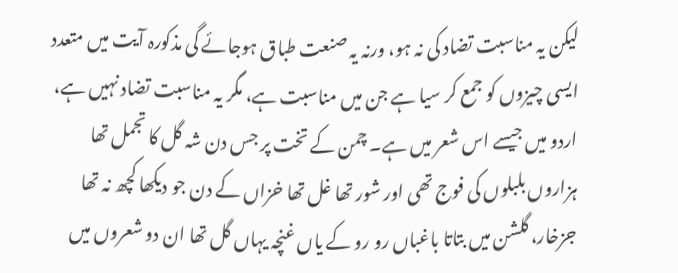لیکن یہ مناسبت تضاد کی نہ ہو، ورنہ یہ صنعت طباق ہوجائے گی مذکورہ آیت میں متعدد ایسی چیزوں کو جمع کر سیا ہے جن میں مناسبت ہے، مگر یہ مناسبت تضاد نہیں ہے، اردو میں جیسے اس شعر میں ہے۔ چمن کے تخت پر جس دن شہ گل کا تجمل تھا ہزاروں بلبلوں کی فوج تھی اور شور تھا غل تھا خزاں کے دن جو دیکھا کچھ نہ تھا جزخار، گلشن میں بتاتا باغباں رو رو کے یاں غنچہ یہاں گل تھا ان دو شعروں میں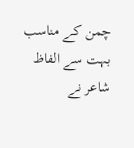چمن کے مناسب بہت سے الفاظ شاعر نے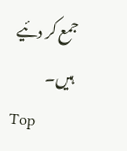جمع کر دئیے ہیں۔
Top